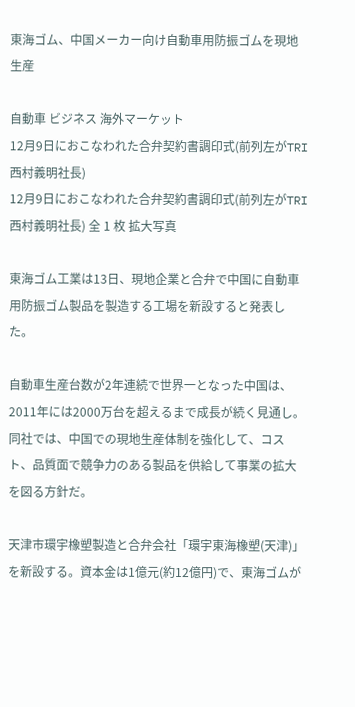東海ゴム、中国メーカー向け自動車用防振ゴムを現地生産

自動車 ビジネス 海外マーケット
12月9日におこなわれた合弁契約書調印式(前列左がTRI西村義明社長)
12月9日におこなわれた合弁契約書調印式(前列左がTRI西村義明社長) 全 1 枚 拡大写真

東海ゴム工業は13日、現地企業と合弁で中国に自動車用防振ゴム製品を製造する工場を新設すると発表した。

自動車生産台数が2年連続で世界一となった中国は、2011年には2000万台を超えるまで成長が続く見通し。同社では、中国での現地生産体制を強化して、コスト、品質面で競争力のある製品を供給して事業の拡大を図る方針だ。

天津市環宇橡塑製造と合弁会社「環宇東海橡塑(天津)」を新設する。資本金は1億元(約12億円)で、東海ゴムが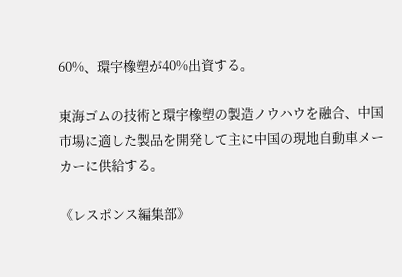60%、環宇橡塑が40%出資する。

東海ゴムの技術と環宇橡塑の製造ノウハウを融合、中国市場に適した製品を開発して主に中国の現地自動車メーカーに供給する。

《レスポンス編集部》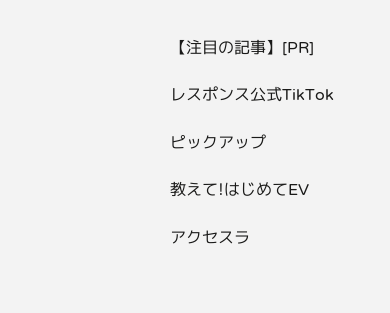【注目の記事】[PR]

レスポンス公式TikTok

ピックアップ

教えて!はじめてEV

アクセスラ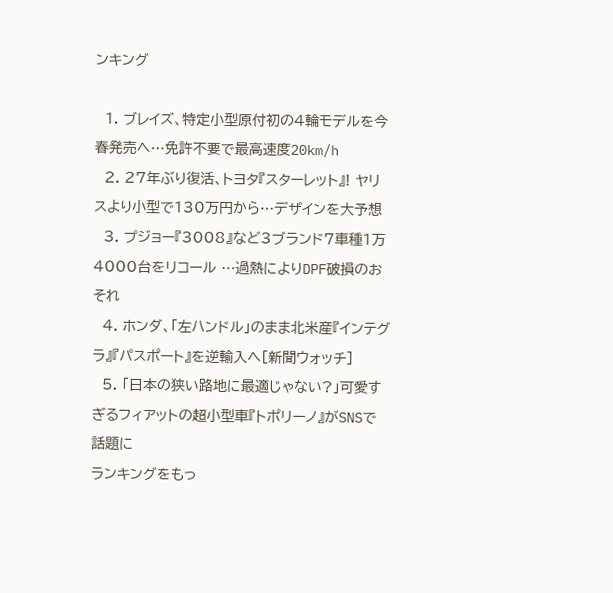ンキング

  1. ブレイズ、特定小型原付初の4輪モデルを今春発売へ…免許不要で最高速度20km/h
  2. 27年ぶり復活、トヨタ『スターレット』! ヤリスより小型で130万円から…デザインを大予想
  3. プジョー『3008』など3ブランド7車種1万4000台をリコール …過熱によりDPF破損のおそれ
  4. ホンダ、「左ハンドル」のまま北米産『インテグラ』『パスポート』を逆輸入へ[新聞ウォッチ]
  5. 「日本の狭い路地に最適じゃない?」可愛すぎるフィアットの超小型車『トポリーノ』がSNSで話題に
ランキングをもっ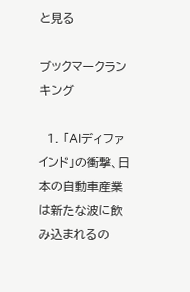と見る

ブックマークランキング

  1. 「AIディファインド」の衝撃、日本の自動車産業は新たな波に飲み込まれるの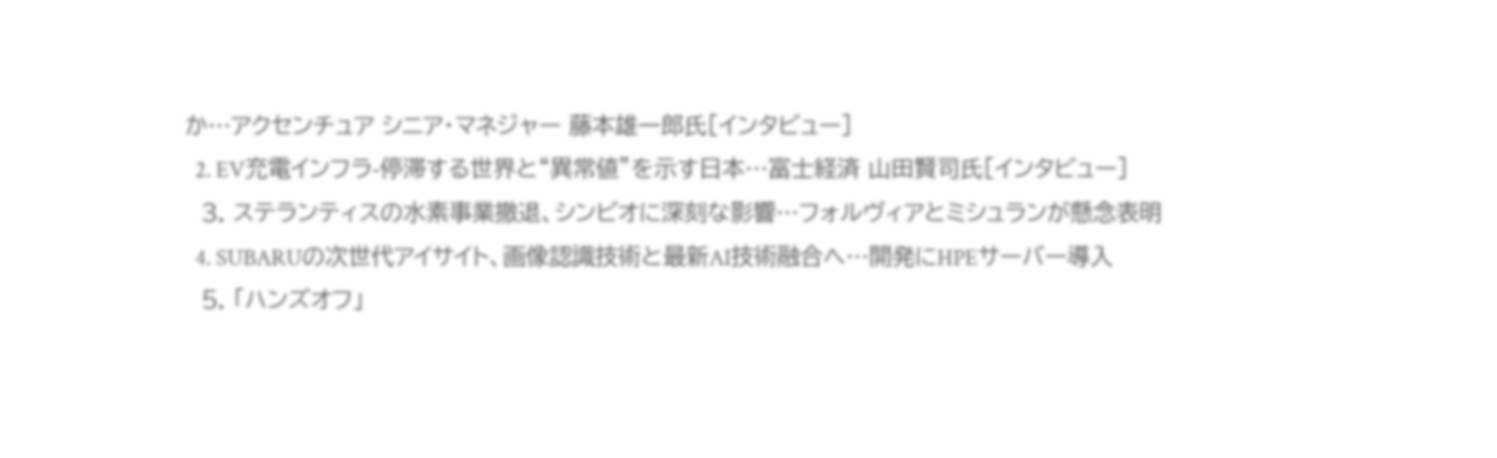か…アクセンチュア シニア・マネジャー 藤本雄一郎氏[インタビュー]
  2. EV充電インフラ-停滞する世界と“異常値”を示す日本…富士経済 山田賢司氏[インタビュー]
  3. ステランティスの水素事業撤退、シンビオに深刻な影響…フォルヴィアとミシュランが懸念表明
  4. SUBARUの次世代アイサイト、画像認識技術と最新AI技術融合へ…開発にHPEサーバー導入
  5. 「ハンズオフ」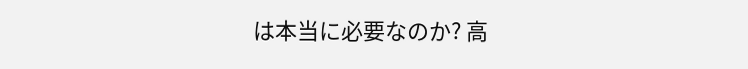は本当に必要なのか? 高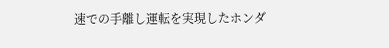速での手離し運転を実現したホンダ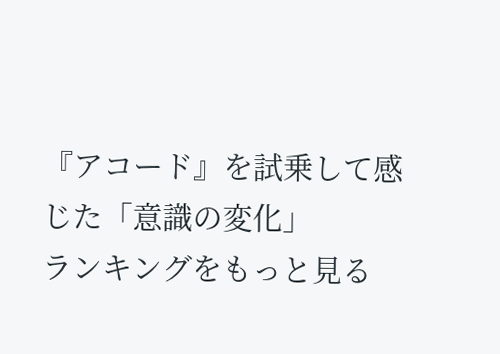『アコード』を試乗して感じた「意識の変化」
ランキングをもっと見る